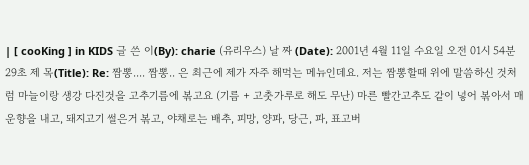| [ cooKing ] in KIDS 글 쓴 이(By): charie (유리우스) 날 짜 (Date): 2001년 4월 11일 수요일 오전 01시 54분 29초 제 목(Title): Re: 짬뽕.... 짬뽕.. 은 최근에 제가 자주 해먹는 메뉴인데요. 저는 짬뽕할때 위에 말씀하신 것처럼 마늘이랑 생강 다진것을 고추기름에 볶고요 (기름 + 고춧가루로 해도 무난) 마른 빨간고추도 같이 넣어 볶아서 매운향을 내고, 돼지고기 썰은거 볶고, 야채로는 배추, 피망, 양파, 당근, 파, 표고버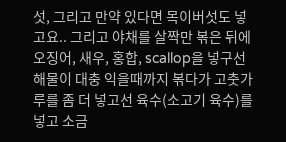섯, 그리고 만약 있다면 목이버섯도 넣고요.. 그리고 야채를 살짝만 볶은 뒤에 오징어, 새우, 홍합, scallop을 넣구선 해물이 대충 익을때까지 볶다가 고춧가루를 좀 더 넣고선 육수(소고기 육수)를 넣고 소금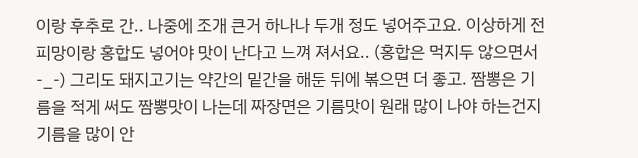이랑 후추로 간.. 나중에 조개 큰거 하나나 두개 정도 넣어주고요. 이상하게 전 피망이랑 홍합도 넣어야 맛이 난다고 느껴 져서요.. (홍합은 먹지두 않으면서 -_-) 그리도 돼지고기는 약간의 밑간을 해둔 뒤에 볶으면 더 좋고. 짬뽕은 기름을 적게 써도 짬뽕맛이 나는데 짜장면은 기름맛이 원래 많이 나야 하는건지 기름을 많이 안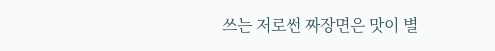쓰는 저로썬 짜장면은 맛이 별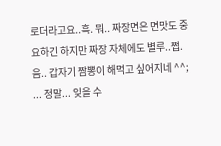로더라고요..흑. 뭐.. 짜장면은 면맛도 중요하긴 하지만 짜장 자체에도 별루..쩝. 음.. 갑자기 짬뽕이 해먹고 싶어지네 ^^; ... 정말... 잊을 수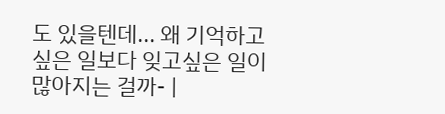도 있을텐데... 왜 기억하고 싶은 일보다 잊고싶은 일이 많아지는 걸까- |